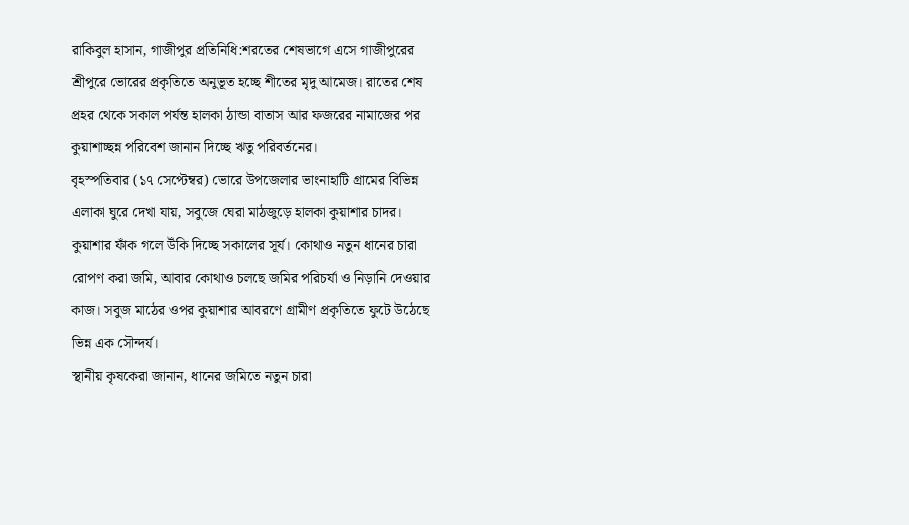রাকিবুল হাসান, গাজীপুর প্রতিনিধি:শরতের শেষভাগে এসে গাজীপুরের শ্রীপুরে ভোরের প্রকৃতিতে অনুভূত হচ্ছে শীতের মৃদু আমেজ। রাতের শেষ প্রহর থেকে সকাল পর্যন্ত হালকা ঠান্ডা বাতাস আর ফজরের নামাজের পর কুয়াশাচ্ছন্ন পরিবেশ জানান দিচ্ছে ঋতু পরিবর্তনের।
বৃহস্পতিবার (১৭ সেপ্টেম্বর) ভোরে উপজেলার ভাংনাহাটি গ্রামের বিভিন্ন এলাকা ঘুরে দেখা যায়, সবুজে ঘেরা মাঠজুড়ে হালকা কুয়াশার চাদর। কুয়াশার ফাঁক গলে উঁকি দিচ্ছে সকালের সূর্য। কোথাও নতুন ধানের চারা রোপণ করা জমি, আবার কোথাও চলছে জমির পরিচর্যা ও নিড়ানি দেওয়ার কাজ। সবুজ মাঠের ওপর কুয়াশার আবরণে গ্রামীণ প্রকৃতিতে ফুটে উঠেছে ভিন্ন এক সৌন্দর্য।
স্থানীয় কৃষকেরা জানান, ধানের জমিতে নতুন চারা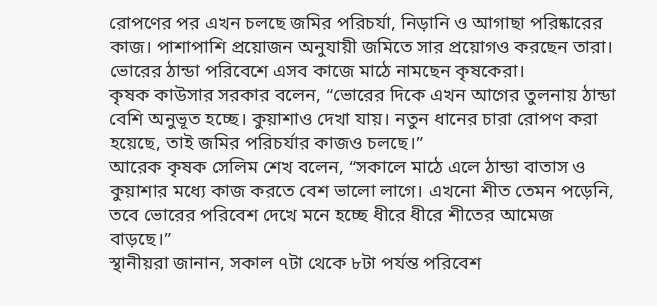রোপণের পর এখন চলছে জমির পরিচর্যা, নিড়ানি ও আগাছা পরিষ্কারের কাজ। পাশাপাশি প্রয়োজন অনুযায়ী জমিতে সার প্রয়োগও করছেন তারা। ভোরের ঠান্ডা পরিবেশে এসব কাজে মাঠে নামছেন কৃষকেরা।
কৃষক কাউসার সরকার বলেন, “ভোরের দিকে এখন আগের তুলনায় ঠান্ডা বেশি অনুভূত হচ্ছে। কুয়াশাও দেখা যায়। নতুন ধানের চারা রোপণ করা হয়েছে, তাই জমির পরিচর্যার কাজও চলছে।”
আরেক কৃষক সেলিম শেখ বলেন, “সকালে মাঠে এলে ঠান্ডা বাতাস ও কুয়াশার মধ্যে কাজ করতে বেশ ভালো লাগে। এখনো শীত তেমন পড়েনি, তবে ভোরের পরিবেশ দেখে মনে হচ্ছে ধীরে ধীরে শীতের আমেজ বাড়ছে।”
স্থানীয়রা জানান, সকাল ৭টা থেকে ৮টা পর্যন্ত পরিবেশ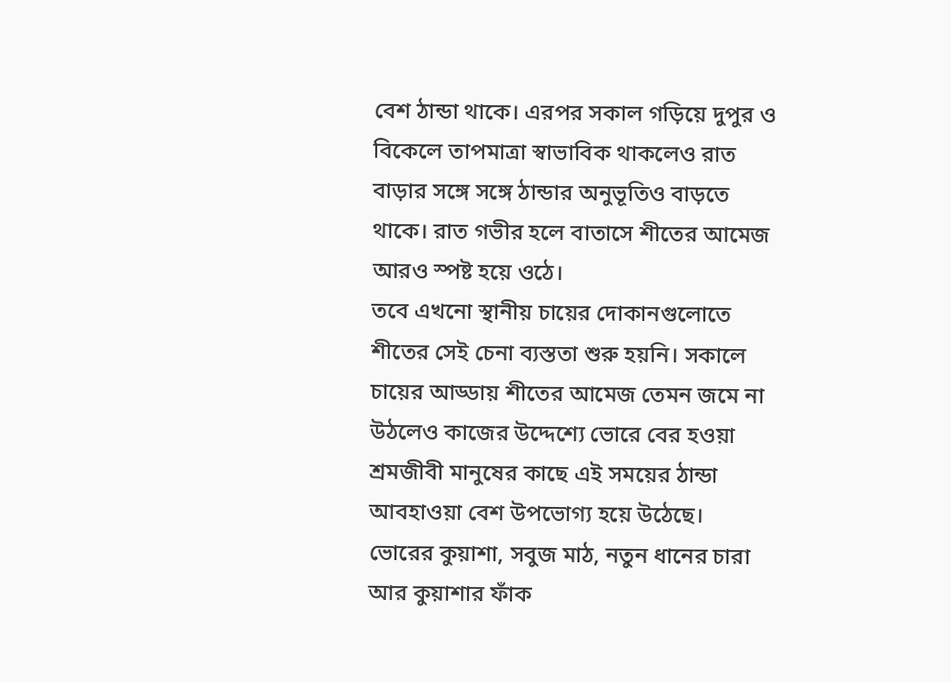বেশ ঠান্ডা থাকে। এরপর সকাল গড়িয়ে দুপুর ও বিকেলে তাপমাত্রা স্বাভাবিক থাকলেও রাত বাড়ার সঙ্গে সঙ্গে ঠান্ডার অনুভূতিও বাড়তে থাকে। রাত গভীর হলে বাতাসে শীতের আমেজ আরও স্পষ্ট হয়ে ওঠে।
তবে এখনো স্থানীয় চায়ের দোকানগুলোতে শীতের সেই চেনা ব্যস্ততা শুরু হয়নি। সকালে চায়ের আড্ডায় শীতের আমেজ তেমন জমে না উঠলেও কাজের উদ্দেশ্যে ভোরে বের হওয়া শ্রমজীবী মানুষের কাছে এই সময়ের ঠান্ডা আবহাওয়া বেশ উপভোগ্য হয়ে উঠেছে।
ভোরের কুয়াশা, সবুজ মাঠ, নতুন ধানের চারা আর কুয়াশার ফাঁক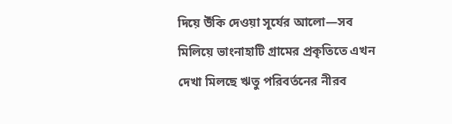দিয়ে উঁকি দেওয়া সূর্যের আলো—সব মিলিয়ে ভাংনাহাটি গ্রামের প্রকৃতিতে এখন দেখা মিলছে ঋতু পরিবর্তনের নীরব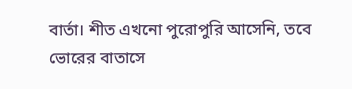বার্তা। শীত এখনো পুরোপুরি আসেনি, তবে ভোরের বাতাসে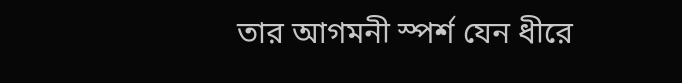তার আগমনী স্পর্শ যেন ধীরে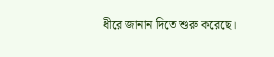ধীরে জানান দিতে শুরু করেছে।